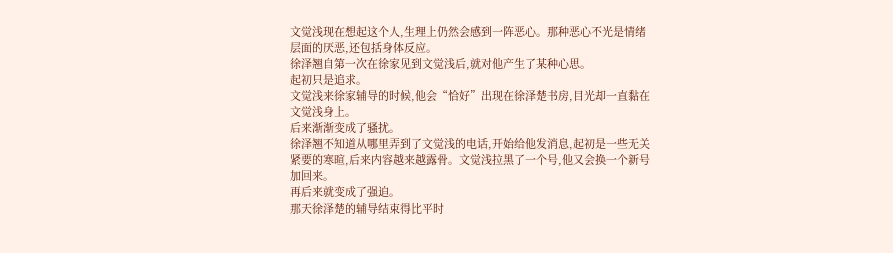文觉浅现在想起这个人,生理上仍然会感到一阵恶心。那种恶心不光是情绪层面的厌恶,还包括身体反应。
徐泽翘自第一次在徐家见到文觉浅后,就对他产生了某种心思。
起初只是追求。
文觉浅来徐家辅导的时候,他会“恰好”出现在徐泽楚书房,目光却一直黏在文觉浅身上。
后来渐渐变成了骚扰。
徐泽翘不知道从哪里弄到了文觉浅的电话,开始给他发消息,起初是一些无关紧要的寒暄,后来内容越来越露骨。文觉浅拉黑了一个号,他又会换一个新号加回来。
再后来就变成了强迫。
那天徐泽楚的辅导结束得比平时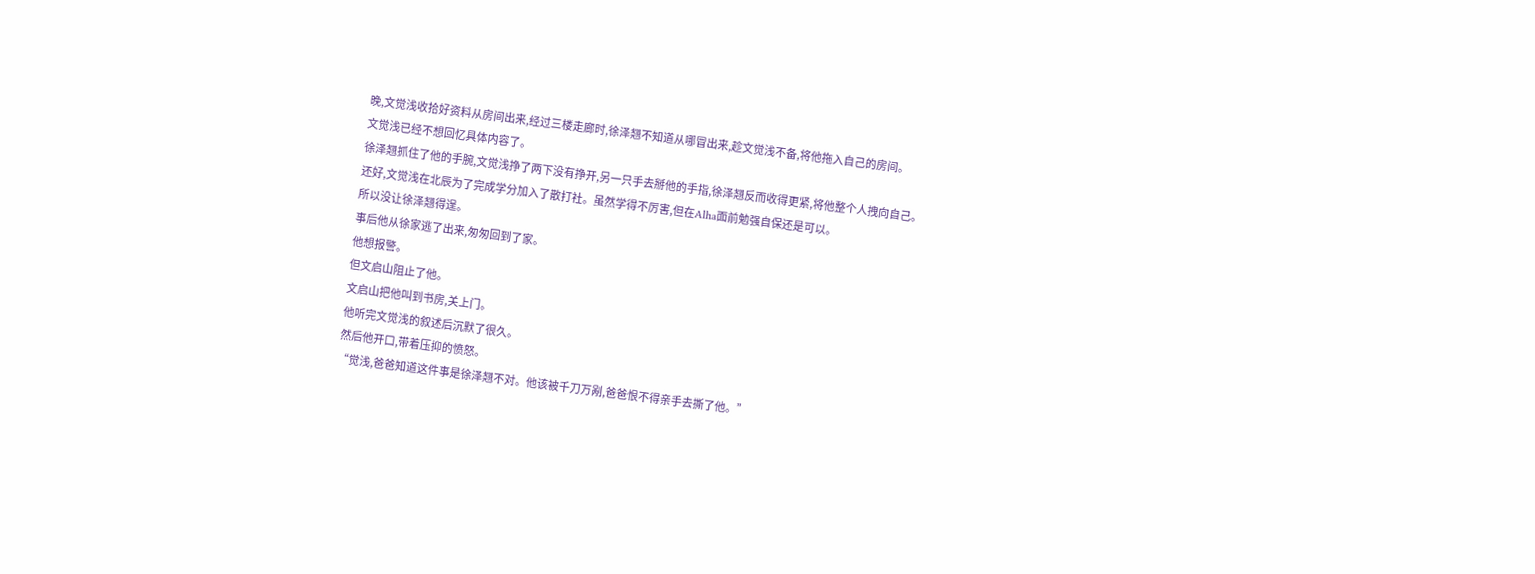晚,文觉浅收拾好资料从房间出来,经过三楼走廊时,徐泽翘不知道从哪冒出来,趁文觉浅不备,将他拖入自己的房间。
文觉浅已经不想回忆具体内容了。
徐泽翘抓住了他的手腕,文觉浅挣了两下没有挣开,另一只手去掰他的手指,徐泽翘反而收得更紧,将他整个人拽向自己。
还好,文觉浅在北辰为了完成学分加入了散打社。虽然学得不厉害,但在Alha面前勉强自保还是可以。
所以没让徐泽翘得逞。
事后他从徐家逃了出来,匆匆回到了家。
他想报警。
但文启山阻止了他。
文启山把他叫到书房,关上门。
他听完文觉浅的叙述后沉默了很久。
然后他开口,带着压抑的愤怒。
“觉浅,爸爸知道这件事是徐泽翘不对。他该被千刀万剐,爸爸恨不得亲手去撕了他。”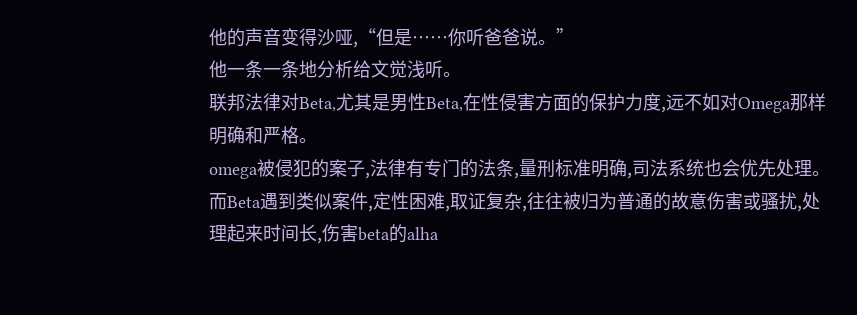他的声音变得沙哑,“但是……你听爸爸说。”
他一条一条地分析给文觉浅听。
联邦法律对Beta,尤其是男性Beta,在性侵害方面的保护力度,远不如对Omega那样明确和严格。
omega被侵犯的案子,法律有专门的法条,量刑标准明确,司法系统也会优先处理。而Beta遇到类似案件,定性困难,取证复杂,往往被归为普通的故意伤害或骚扰,处理起来时间长,伤害beta的alha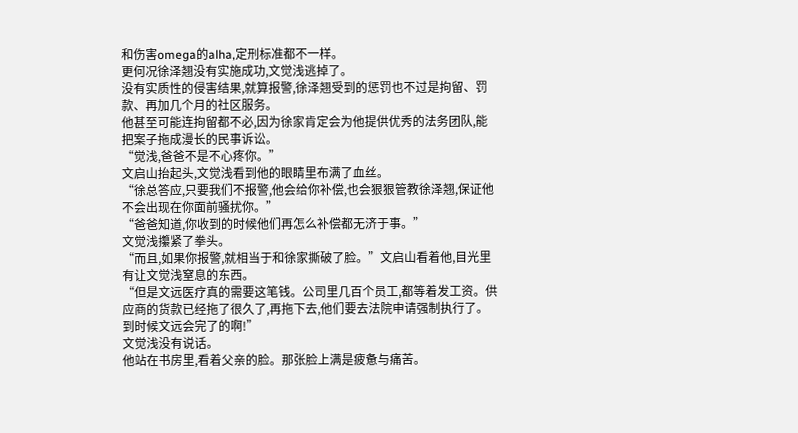和伤害omega的alha,定刑标准都不一样。
更何况徐泽翘没有实施成功,文觉浅逃掉了。
没有实质性的侵害结果,就算报警,徐泽翘受到的惩罚也不过是拘留、罚款、再加几个月的社区服务。
他甚至可能连拘留都不必,因为徐家肯定会为他提供优秀的法务团队,能把案子拖成漫长的民事诉讼。
“觉浅,爸爸不是不心疼你。”
文启山抬起头,文觉浅看到他的眼睛里布满了血丝。
“徐总答应,只要我们不报警,他会给你补偿,也会狠狠管教徐泽翘,保证他不会出现在你面前骚扰你。”
“爸爸知道,你收到的时候他们再怎么补偿都无济于事。”
文觉浅攥紧了拳头。
“而且,如果你报警,就相当于和徐家撕破了脸。”文启山看着他,目光里有让文觉浅窒息的东西。
“但是文远医疗真的需要这笔钱。公司里几百个员工,都等着发工资。供应商的货款已经拖了很久了,再拖下去,他们要去法院申请强制执行了。到时候文远会完了的啊!”
文觉浅没有说话。
他站在书房里,看着父亲的脸。那张脸上满是疲惫与痛苦。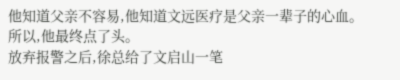他知道父亲不容易,他知道文远医疗是父亲一辈子的心血。
所以,他最终点了头。
放弃报警之后,徐总给了文启山一笔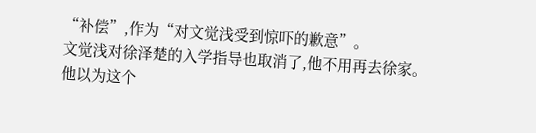“补偿”,作为“对文觉浅受到惊吓的歉意”。
文觉浅对徐泽楚的入学指导也取消了,他不用再去徐家。
他以为这个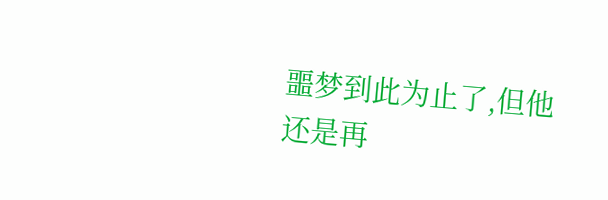噩梦到此为止了,但他还是再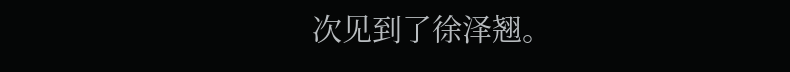次见到了徐泽翘。